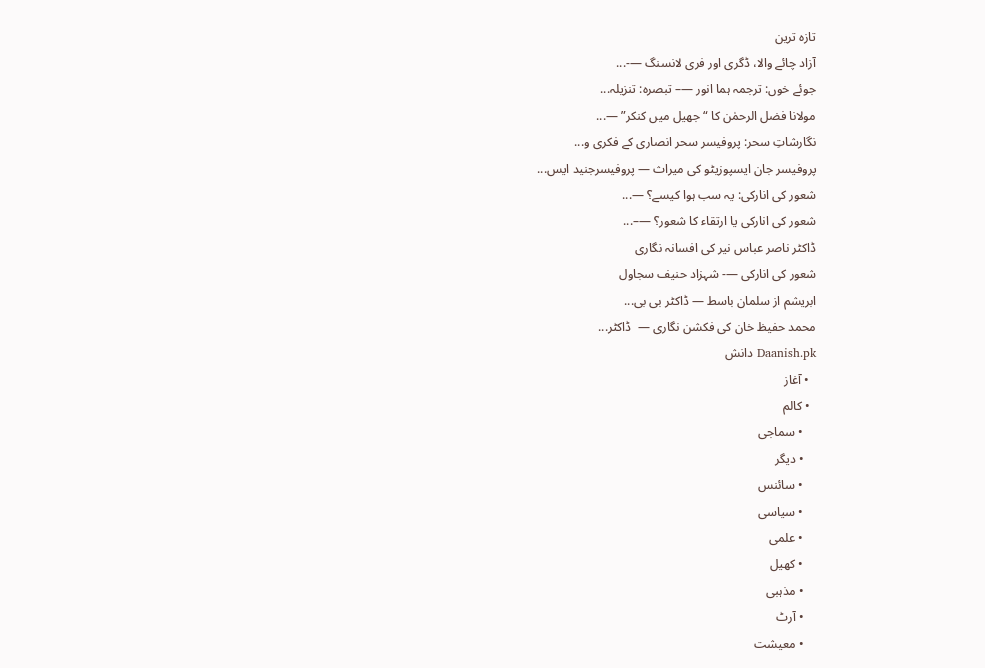تازہ ترین
آزاد چائے والا، ڈگری اور فری لانسنگ —-...
جوئے خوں: ترجمہ ہما انور —– تبصرہ: تنزیلہ...
مولانا فضل الرحمٰن کا “جھیل میں کنکر” —...
نگارشاتِ سحر: پروفیسر سحر انصاری کے فکری و...
پروفیسر جان ایسپوزیٹو کی میراث — پروفیسرجنید ایس...
شعور کی انارکی: یہ سب ہوا کیسے؟ —...
شعور کی انارکی یا ارتقاء کا شعور؟ —–...
ڈاکٹر ناصر عباس نیر کی افسانہ نگاری
شعور کی انارکی —- شہزاد حنیف سجاول
ابریشم از سلمان باسط — ڈاکٹر بی بی...
محمد حفیظ خان کی فکشن نگاری —  ڈاکٹر...
Daanish.pk دانش
  • آغاز
  • کالم
    • سماجی
    • دیگر
    • سائنس
    • سیاسی
    • علمی
    • کھیل
    • مذہبی
    • آرٹ
    • معیشت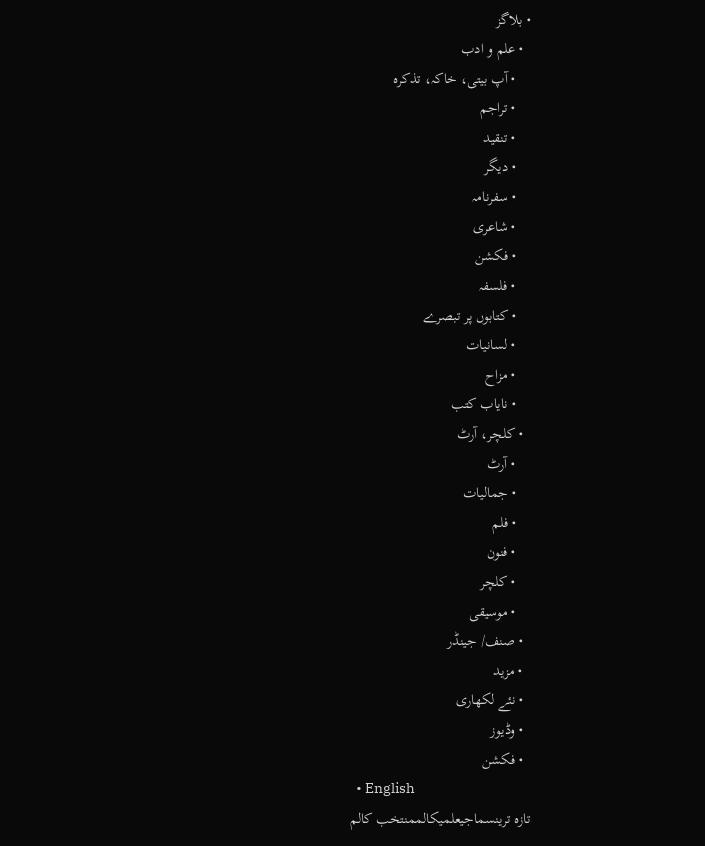• بلاگز
  • علم و ادب
    • آپ بیتی، خاکہ، تذکرہ
    • تراجم
    • تنقید
    • دیگر
    • سفرنامہ
    • شاعری
    • فکشن
    • فلسفہ
    • کتابوں پر تبصرے
    • لسانیات
    • مزاح
    • نایاب کتب
  • کلچر، آرٹ
    • آرٹ
    • جمالیات
    • فلم
    • فنون
    • کلچر
    • موسیقی
  • صنف/ جینڈر
  • مزید
  • نئے لکھاری
  • وڈیوز
  • فکشن
  • English
تازہ ترینسماجیعلمیکالممنتخب کالم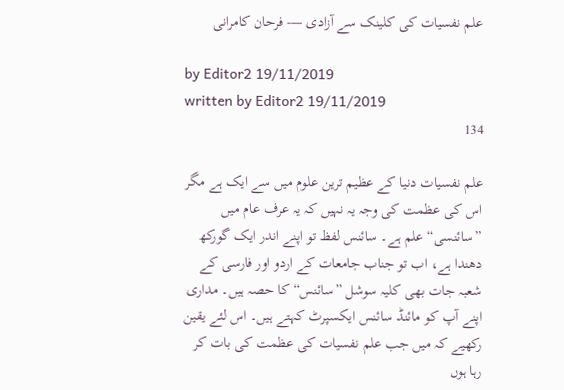علم نفسیات کی کلینک سے آزادی —- فرحان کامرانی

by Editor2 19/11/2019
written by Editor2 19/11/2019
134

علم نفسیات دنیا کے عظیم ترین علوم میں سے ایک ہے مگر اس کی عظمت کی وجہ یہ نہیں کہ یہ عرف عام میں ”سائنسی“ علم ہے۔ سائنس لفظ تو اپنے اندر ایک گورکھ دھندا ہے، اب تو جناب جامعات کے اردو اور فارسی کے شعبہ جات بھی کلیہ سوشل ”سائنس“ کا حصہ ہیں۔ مداری اپنے آپ کو مائنڈ سائنس ایکسپرٹ کہتے ہیں۔ اس لئے یقین رکھیے کہ میں جب علم نفسیات کی عظمت کی بات کر رہا ہوں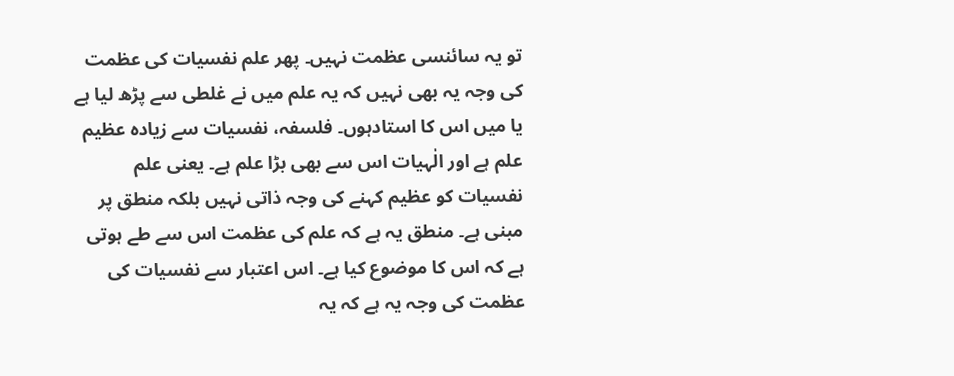تو یہ سائنسی عظمت نہیں۔ پھر علم نفسیات کی عظمت کی وجہ یہ بھی نہیں کہ یہ علم میں نے غلطی سے پڑھ لیا ہے یا میں اس کا استادہوں۔ فلسفہ، نفسیات سے زیادہ عظیم علم ہے اور الٰہیات اس سے بھی بڑا علم ہے۔ یعنی علم نفسیات کو عظیم کہنے کی وجہ ذاتی نہیں بلکہ منطق پر مبنی ہے۔ منطق یہ ہے کہ علم کی عظمت اس سے طے ہوتی ہے کہ اس کا موضوع کیا ہے۔ اس اعتبار سے نفسیات کی عظمت کی وجہ یہ ہے کہ یہ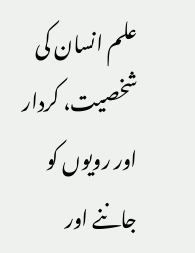علم انسان کی شخصیت، کردار اور رویوں کو جاننے اور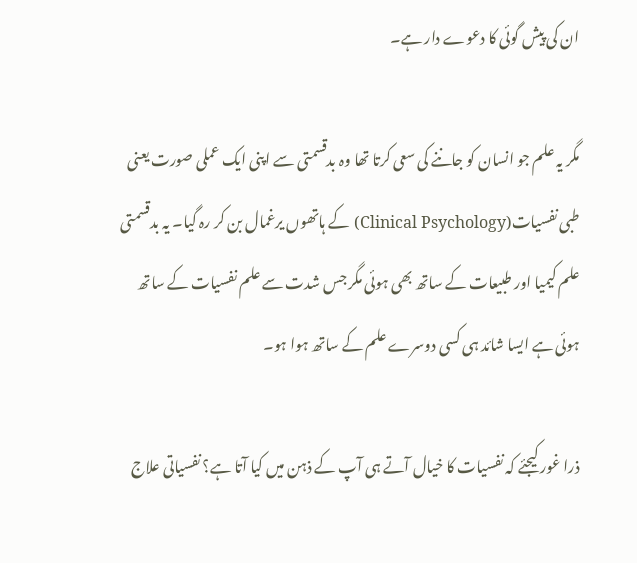ان کی پیش گوئی کا دعوے دار ہے۔

مگر یہ علم جو انسان کو جاننے کی سعی کرتا تھا وہ بدقسمتی سے اپنی ایک عملی صورت یعنی طبی نفسیات(Clinical Psychology) کے ہاتھوں یرغمال بن کر رہ گیا۔ یہ بدقسمتی علم کیمیا اور طبیعات کے ساتھ بھی ہوئی مگر جس شدت سے علم نفسیات کے ساتھ ہوئی ہے ایسا شائد ہی کسی دوسرے علم کے ساتھ ہوا ہو۔

ذرا غور کیجئے کہ نفسیات کا خیال آتے ہی آپ کے ذہن میں کیا آتا ہے؟ نفسیاتی علاج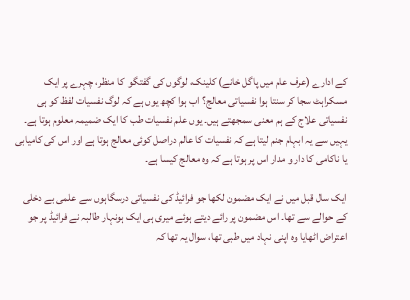کے ادارے (عرف عام میں پاگل خانے) کلینک، لوگوں کی گفتگو  کا منظر، چہرے پر ایک مسکراہٹ سجا کر سنتا ہوا نفسیاتی معالج؟ اب ہوا کچھ یوں ہے کہ لوگ نفسیات لفظ کو ہی نفسیاتی علاج کے ہم معنی سمجھتے ہیں۔ یوں علم نفسیات طب کا ایک ضمیمہ معلوم ہوتا ہے۔ یہیں سے یہ ابہام جنم لیتا ہے کہ نفسیات کا عالم دراصل کوئی معالج ہوتا ہے اور اس کی کامیابی یا ناکامی کا دار و مدار اس پر ہوتا ہے کہ وہ معالج کیسا ہے۔

ایک سال قبل میں نے ایک مضمون لکھا جو فرائیڈ کی نفسیاتی درسگاہوں سے علمی بے دخلی کے حوالے سے تھا۔ اس مضمون پر رائے دیتے ہوئے میری ہی ایک ہونہار طالبہ نے فرائیڈ پر جو اعتراض اٹھایا وہ اپنی نہاد میں طبی تھا، سوال یہ تھا کہ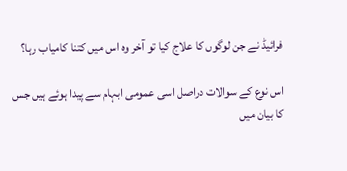فرائیڈ نے جن لوگوں کا علاج کیا تو آخر وہ اس میں کتنا کامیاب رہا؟

اس نوع کے سوالات دراصل اسی عمومی ابہام سے پیدا ہوئے ہیں جس کا بیان میں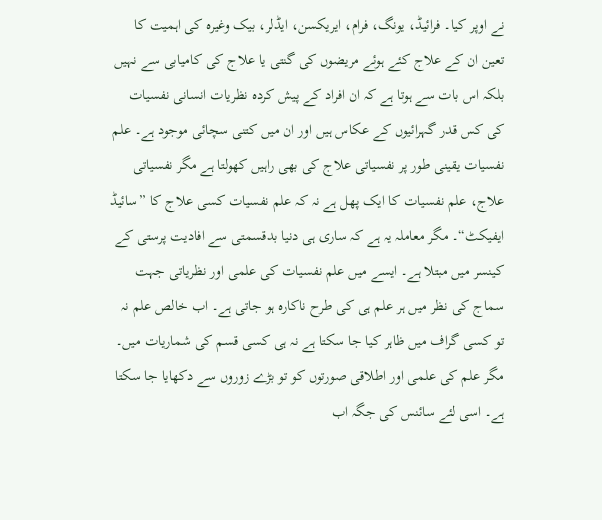نے اوپر کیا۔ فرائیڈ، یونگ، فرام، ایریکسن، ایڈلر، بیک وغیرہ کی اہمیت کا تعین ان کے علاج کئے ہوئے مریضوں کی گنتی یا علاج کی کامیابی سے نہیں بلکہ اس بات سے ہوتا ہے کہ ان افراد کے پیش کردہ نظریات انسانی نفسیات کی کس قدر گہرائیوں کے عکاس ہیں اور ان میں کتنی سچائی موجود ہے۔ علم نفسیات یقینی طور پر نفسیاتی علاج کی بھی راہیں کھولتا ہے مگر نفسیاتی علاج، علم نفسیات کا ایک پھل ہے نہ کہ علم نفسیات کسی علاج کا ”سائیڈ ایفیکٹ“۔ مگر معاملہ یہ ہے کہ ساری ہی دنیا بدقسمتی سے افادیت پرستی کے کینسر میں مبتلا ہے۔ ایسے میں علم نفسیات کی علمی اور نظریاتی جہت سماج کی نظر میں ہر علم ہی کی طرح ناکارہ ہو جاتی ہے۔ اب خالص علم نہ تو کسی گراف میں ظاہر کیا جا سکتا ہے نہ ہی کسی قسم کی شماریات میں۔ مگر علم کی علمی اور اطلاقی صورتوں کو تو بڑے زوروں سے دکھایا جا سکتا ہے۔ اسی لئے سائنس کی جگہ اب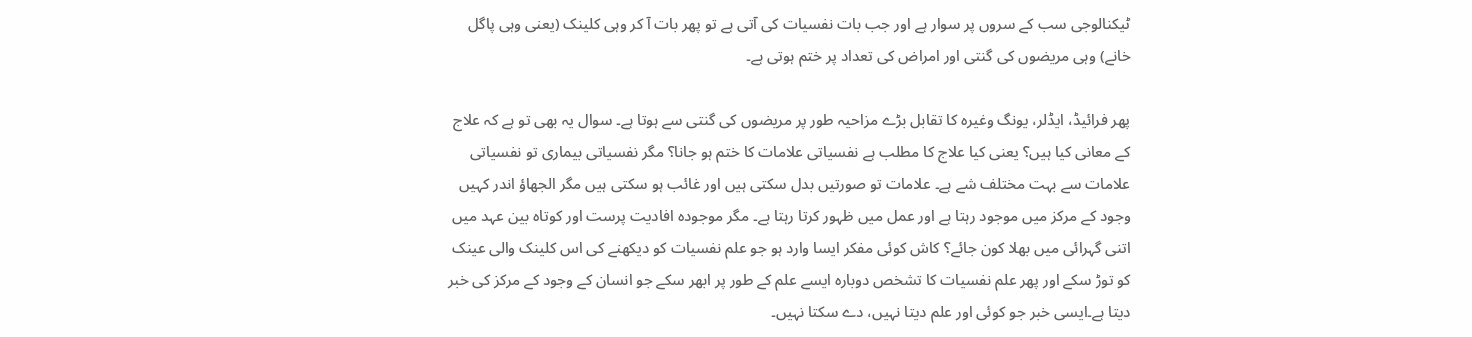ٹیکنالوجی سب کے سروں پر سوار ہے اور جب بات نفسیات کی آتی ہے تو پھر بات آ کر وہی کلینک (یعنی وہی پاگل خانے) وہی مریضوں کی گنتی اور امراض کی تعداد پر ختم ہوتی ہے۔

پھر فرائیڈ، ایڈلر، یونگ وغیرہ کا تقابل بڑے مزاحیہ طور پر مریضوں کی گنتی سے ہوتا ہے۔ سوال یہ بھی تو ہے کہ علاج کے معانی کیا ہیں؟ یعنی کیا علاج کا مطلب ہے نفسیاتی علامات کا ختم ہو جانا؟ مگر نفسیاتی بیماری تو نفسیاتی علامات سے بہت مختلف شے ہے۔ علامات تو صورتیں بدل سکتی ہیں اور غائب ہو سکتی ہیں مگر الجھاؤ اندر کہیں وجود کے مرکز میں موجود رہتا ہے اور عمل میں ظہور کرتا رہتا ہے۔ مگر موجودہ افادیت پرست اور کوتاہ بین عہد میں اتنی گہرائی میں بھلا کون جائے؟ کاش کوئی مفکر ایسا وارد ہو جو علم نفسیات کو دیکھنے کی اس کلینک والی عینک کو توڑ سکے اور پھر علم نفسیات کا تشخص دوبارہ ایسے علم کے طور پر ابھر سکے جو انسان کے وجود کے مرکز کی خبر دیتا ہے۔ایسی خبر جو کوئی اور علم دیتا نہیں، دے سکتا نہیں۔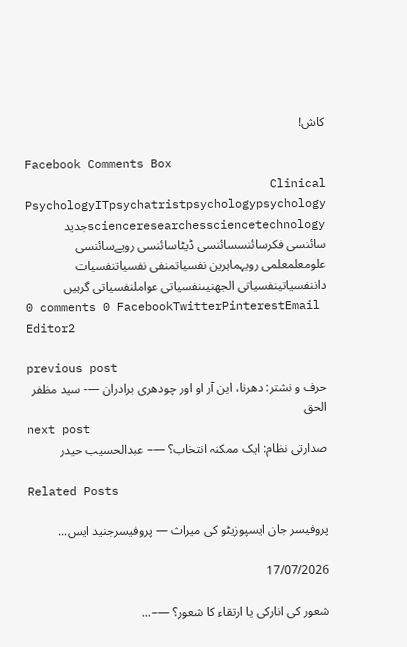کاش!

Facebook Comments Box
Clinical PsychologyITpsychatristpsychologypsychology scienceresearchessciencetechnologyجدید سائنسی فکرسائنسسائنسی ڈیٹاسائنسی رویےسائنسی علومعلمعلمی رویہماہرین نفسیاتمنفی نفسیاتنفسیات داننفسیاتینفسیاتی الجھنیںنفسیاتی عواملنفسیاتی گرہیں
0 comments 0 FacebookTwitterPinterestEmail
Editor2

previous post
حرف و نشتر: دھرنا، این آر او اور چودھری برادران —- سید مظفر الحق
next post
صدارتی نظام: ایک ممکنہ انتخاب؟ —– عبدالحسیب حیدر

Related Posts

پروفیسر جان ایسپوزیٹو کی میراث — پروفیسرجنید ایس...

17/07/2026

شعور کی انارکی یا ارتقاء کا شعور؟ —–...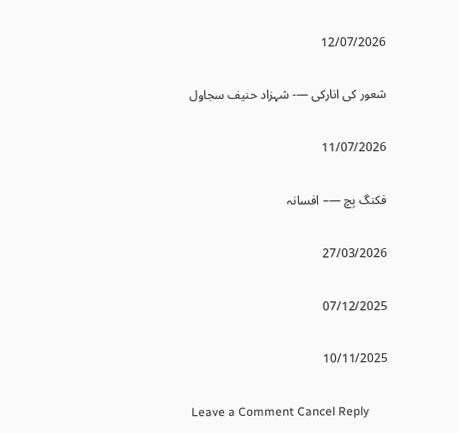12/07/2026

شعور کی انارکی —- شہزاد حنیف سجاول

11/07/2026

فکنگ بِچ —– افسانہ

27/03/2026

07/12/2025

10/11/2025

Leave a Comment Cancel Reply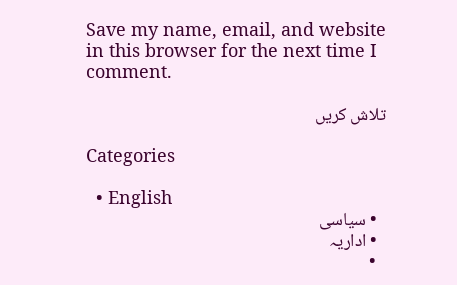Save my name, email, and website in this browser for the next time I comment.

تلاش کریں

Categories

  • English
  • سیاسی
  • اداریہ
  •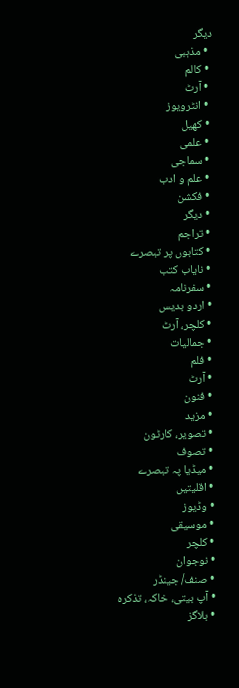دیگر
  • مذہبی
  • کالم
  • آرٹ
  • انٹرویوز
  • کھیل
  • علمی
  • سماجی
  • علم و ادب
  • فکشن
  • دیگر
  • تراجم
  • کتابوں پر تبصرے
  • نایاب کتب
  • سفرنامہ
  • اردو بدیس
  • کلچر، آرٹ
  • جمالیات
  • فلم
  • آرٹ
  • فنون
  • مزید
  • تصویر، کارٹون
  • تصوف
  • میڈیا پہ تبصرے
  • اقلیتیں
  • وڈیوز
  • موسیقی
  • کلچر
  • نوجوان
  • صنف/ جینڈر
  • آپ بیتی، خاکہ، تذکرہ
  • بلاگز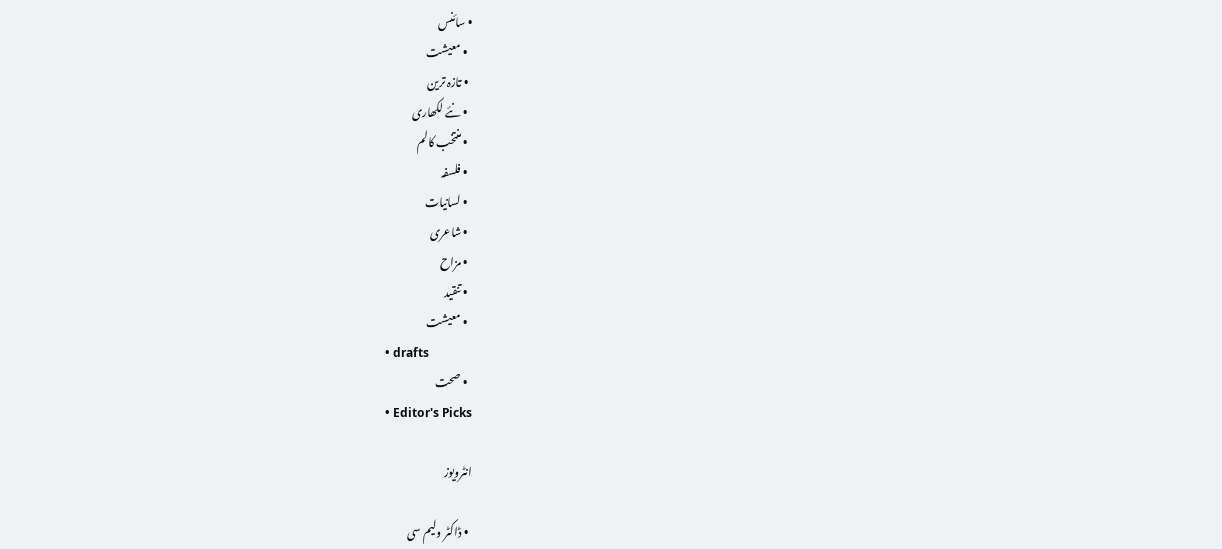• سائنس
  • معیشت
  • تازہ ترین
  • نئے لکھاری
  • منتخب کالم
  • فلسفہ
  • لسانیات
  • شاعری
  • مزاح
  • تنقید
  • معیشت
  • drafts
  • صحت
  • Editor's Picks

انٹرویوز

  • ڈاکٹر ولیم سی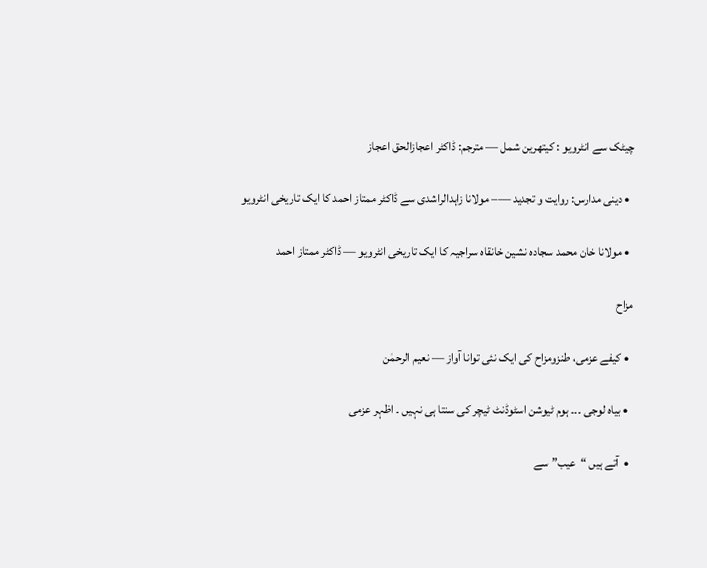چیٹک سے انٹرویو : کیتھرین شمل — مترجم: ڈاکٹر اعجازالحق اعجاز

  • دینی مدارس: روایت و تجدید —– مولانا زاہدالراشدی سے ڈاکٹر ممتاز احمد کا ایک تاریخی انٹرویو

  • مولانا خان محمد سجادہ نشین خانقاہ سراجیہ کا ایک تاریخی انٹرویو — ڈاکٹر ممتاز احمد

مزاح

  • کیفے عزمی، طنزومزاح کی ایک نئی توانا آواز — نعیم الرحمٰن

  • بیاہ لوجی ۔۔۔ ہوم ٹیوشن اسٹوڈنٹ ٹیچر کی سنتا ہی نہیں ۔ اظہر عزمی

  •  آتے ہیں “عیب” سے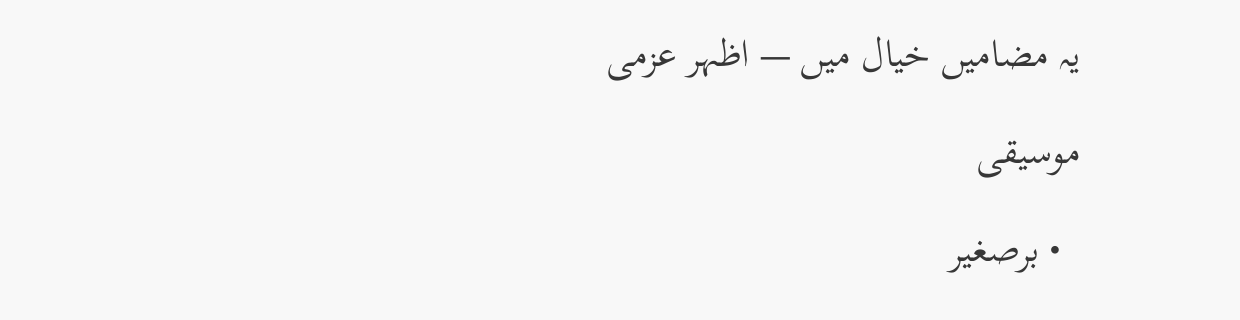یہ مضامیں خیال میں — اظہر عزمی

موسیقی

  • برصغیر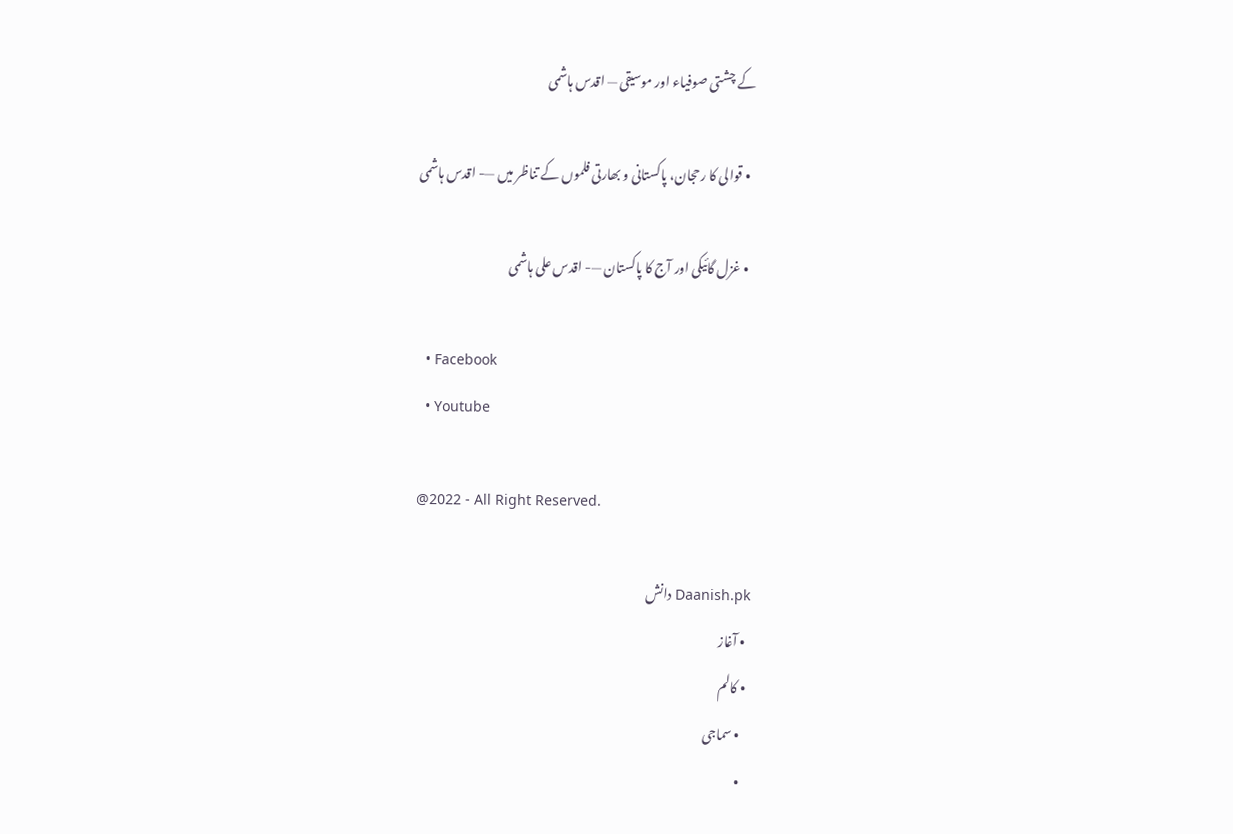کے چشتی صوفیاء اور موسیقی — اقدس ہاشمی

  • قوالی کا رحجان، پاکستانی و بھارتی فلموں کے تناظر میں —- اقدس ہاشمی

  • غزل گائیکی اور آج کا پاکستان —- اقدس علی ہاشمی

  • Facebook
  • Youtube

@2022 - All Right Reserved.

Daanish.pk دانش
  • آغاز
  • کالم
    • سماجی
    •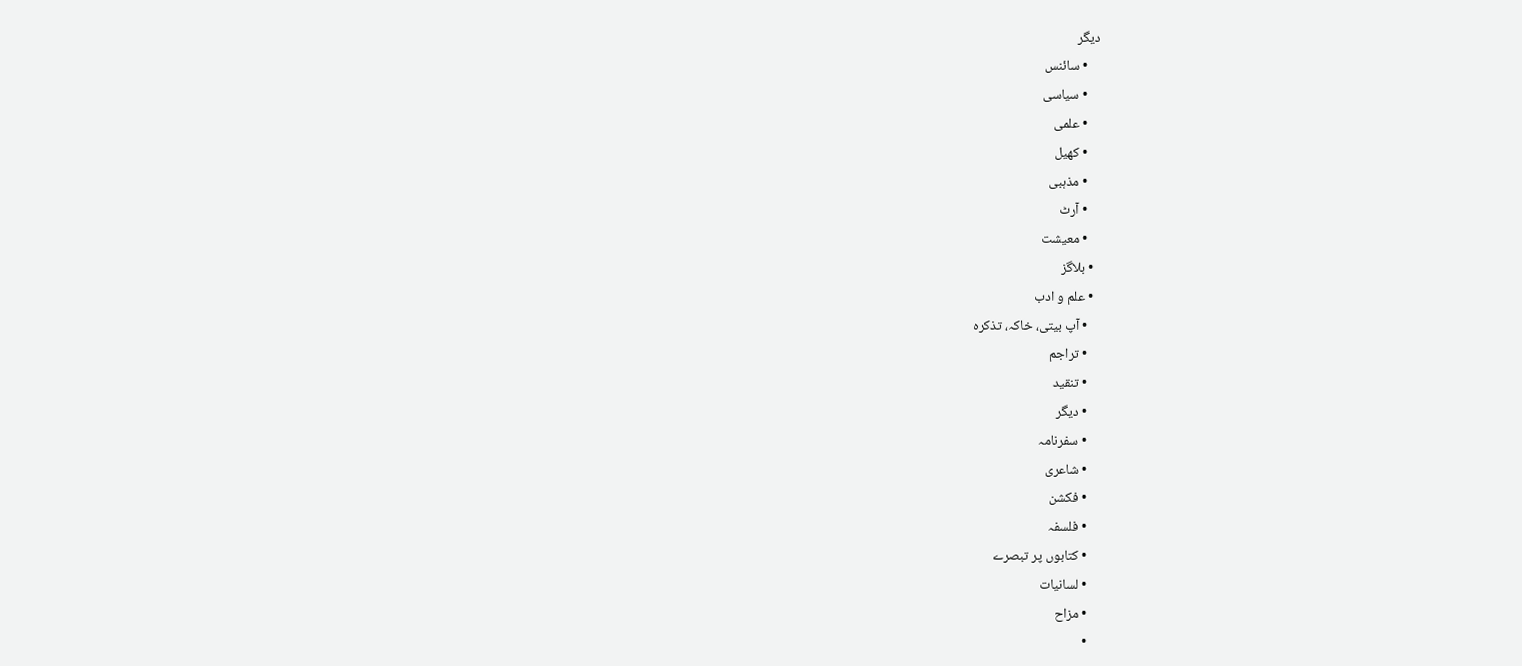دیگر
    • سائنس
    • سیاسی
    • علمی
    • کھیل
    • مذہبی
    • آرٹ
    • معیشت
  • بلاگز
  • علم و ادب
    • آپ بیتی، خاکہ، تذکرہ
    • تراجم
    • تنقید
    • دیگر
    • سفرنامہ
    • شاعری
    • فکشن
    • فلسفہ
    • کتابوں پر تبصرے
    • لسانیات
    • مزاح
    •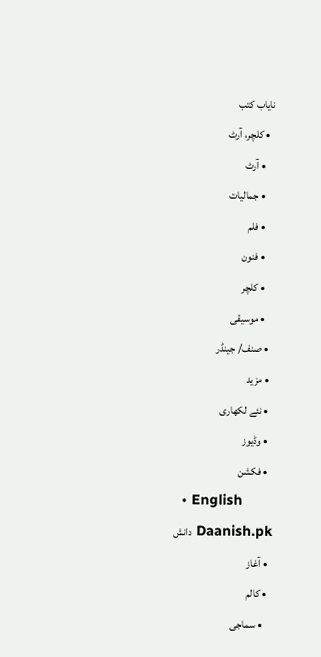نایاب کتب
  • کلچر، آرٹ
    • آرٹ
    • جمالیات
    • فلم
    • فنون
    • کلچر
    • موسیقی
  • صنف/ جینڈر
  • مزید
  • نئے لکھاری
  • وڈیوز
  • فکشن
  • English
Daanish.pk دانش
  • آغاز
  • کالم
    • سماجی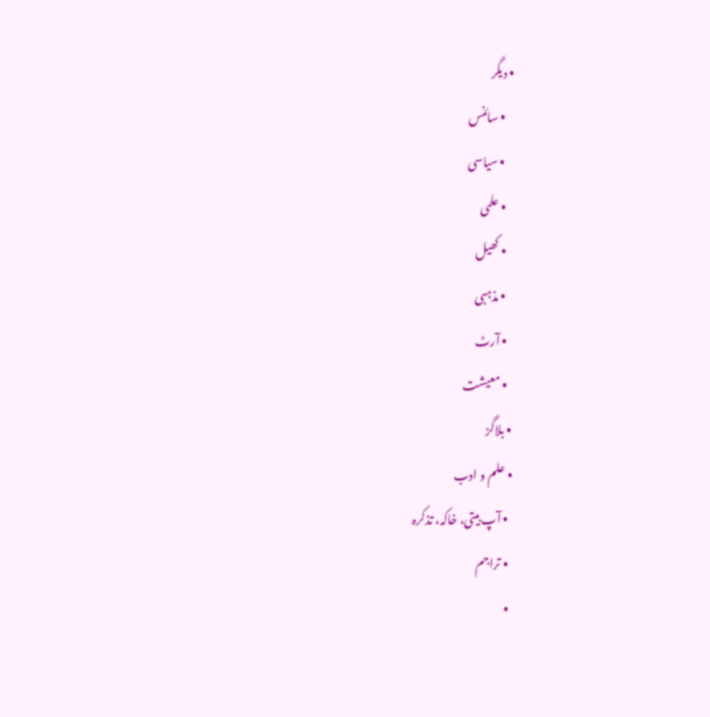• دیگر
    • سائنس
    • سیاسی
    • علمی
    • کھیل
    • مذہبی
    • آرٹ
    • معیشت
  • بلاگز
  • علم و ادب
    • آپ بیتی، خاکہ، تذکرہ
    • تراجم
    •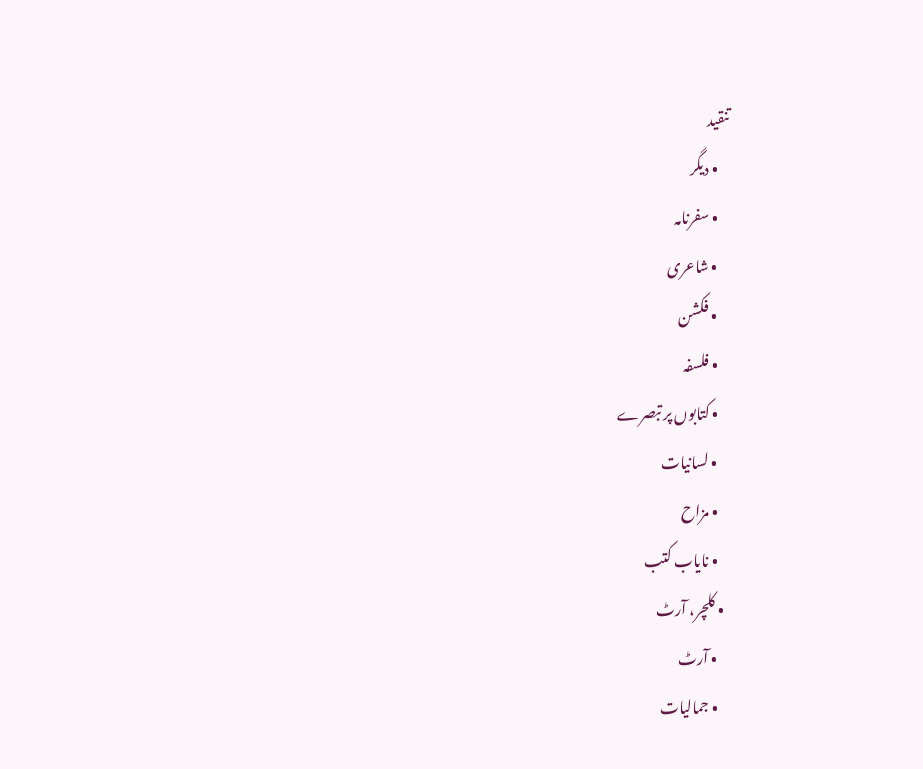تنقید
    • دیگر
    • سفرنامہ
    • شاعری
    • فکشن
    • فلسفہ
    • کتابوں پر تبصرے
    • لسانیات
    • مزاح
    • نایاب کتب
  • کلچر، آرٹ
    • آرٹ
    • جمالیات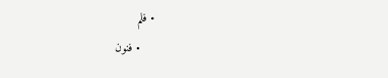• فلم
    • فنون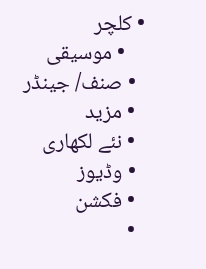• کلچر
    • موسیقی
  • صنف/ جینڈر
  • مزید
  • نئے لکھاری
  • وڈیوز
  • فکشن
  •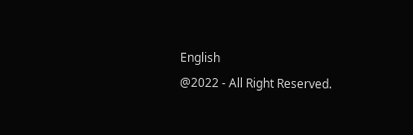English
@2022 - All Right Reserved.